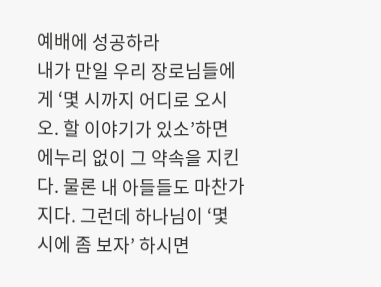예배에 성공하라
내가 만일 우리 장로님들에게 ‘몇 시까지 어디로 오시오. 할 이야기가 있소’하면 에누리 없이 그 약속을 지킨다. 물론 내 아들들도 마찬가지다. 그런데 하나님이 ‘몇 시에 좀 보자’ 하시면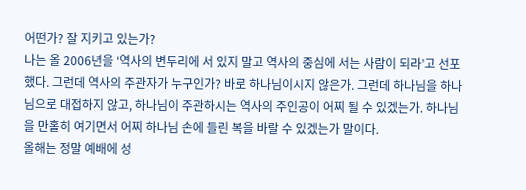어떤가? 잘 지키고 있는가?
나는 올 2006년을 ‘역사의 변두리에 서 있지 말고 역사의 중심에 서는 사람이 되라’고 선포했다. 그런데 역사의 주관자가 누구인가? 바로 하나님이시지 않은가. 그런데 하나님을 하나님으로 대접하지 않고, 하나님이 주관하시는 역사의 주인공이 어찌 될 수 있겠는가. 하나님을 만홀히 여기면서 어찌 하나님 손에 들린 복을 바랄 수 있겠는가 말이다.
올해는 정말 예배에 성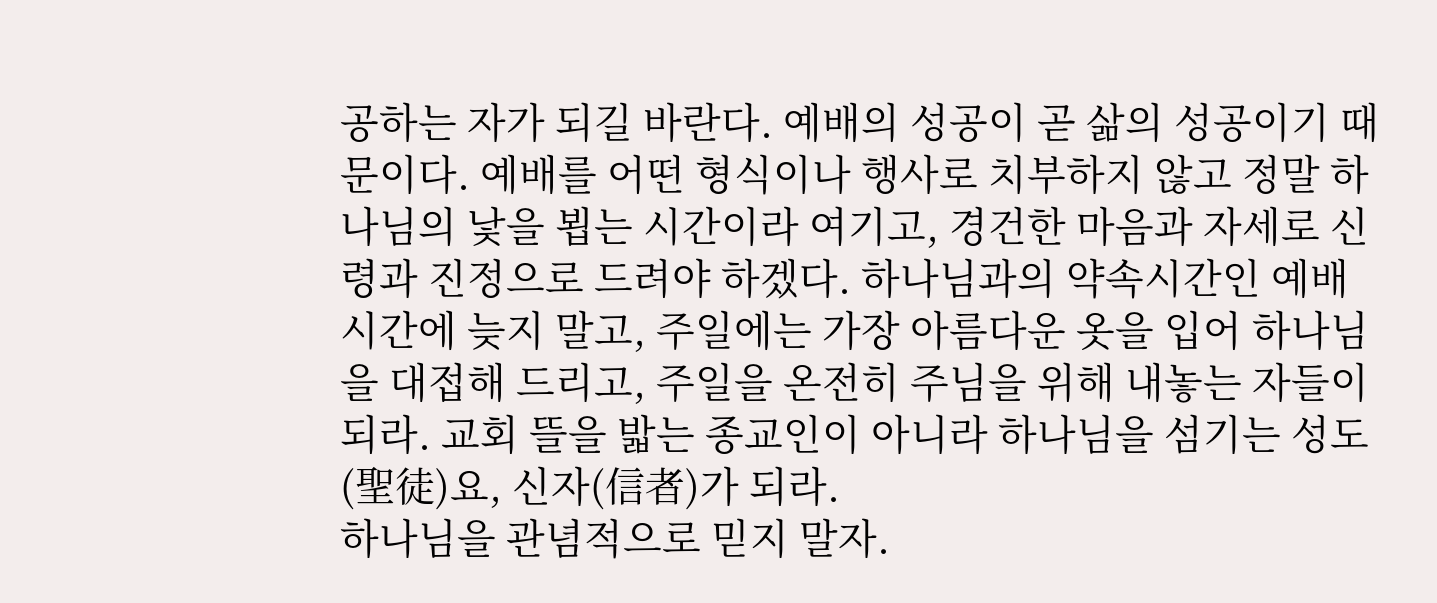공하는 자가 되길 바란다. 예배의 성공이 곧 삶의 성공이기 때문이다. 예배를 어떤 형식이나 행사로 치부하지 않고 정말 하나님의 낯을 뵙는 시간이라 여기고, 경건한 마음과 자세로 신령과 진정으로 드려야 하겠다. 하나님과의 약속시간인 예배시간에 늦지 말고, 주일에는 가장 아름다운 옷을 입어 하나님을 대접해 드리고, 주일을 온전히 주님을 위해 내놓는 자들이 되라. 교회 뜰을 밟는 종교인이 아니라 하나님을 섬기는 성도(聖徒)요, 신자(信者)가 되라.
하나님을 관념적으로 믿지 말자.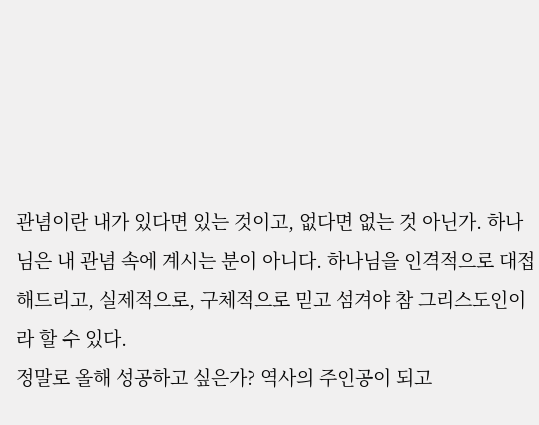관념이란 내가 있다면 있는 것이고, 없다면 없는 것 아닌가. 하나님은 내 관념 속에 계시는 분이 아니다. 하나님을 인격적으로 대접해드리고, 실제적으로, 구체적으로 믿고 섬겨야 참 그리스도인이라 할 수 있다.
정말로 올해 성공하고 싶은가? 역사의 주인공이 되고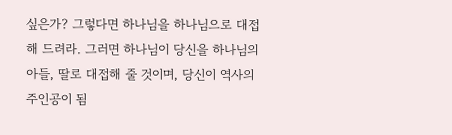싶은가? 그렇다면 하나님을 하나님으로 대접해 드려라. 그러면 하나님이 당신을 하나님의 아들, 딸로 대접해 줄 것이며, 당신이 역사의 주인공이 됨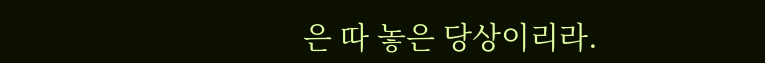은 따 놓은 당상이리라.